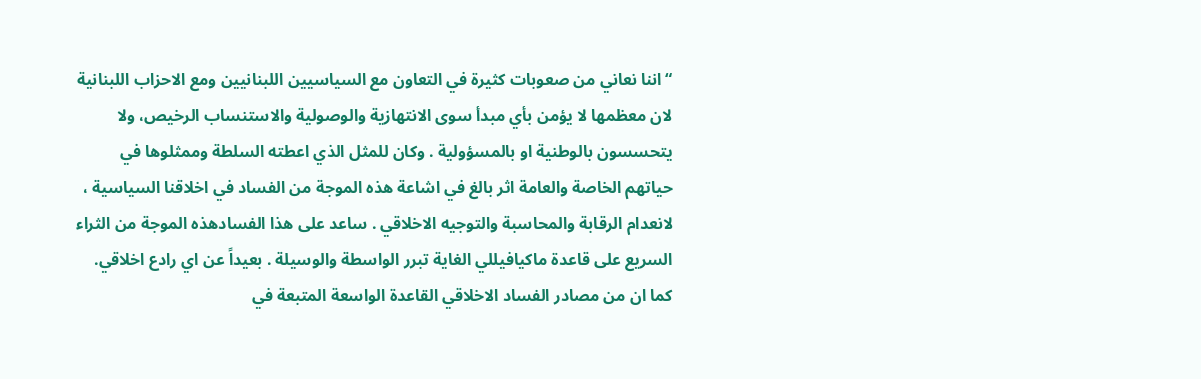“اننا نعاني من صعوبات كثيرة في التعاون مع السياسيين اللبنانيين ومع الاحزاب اللبنانية لان معظمها لا يؤمن بأي مبدأ سوى الانتهازية والوصولية والاستنساب الرخيص، ولا يتحسسون بالوطنية او بالمسؤولية . وكان للمثل الذي اعطته السلطة وممثلوها في حياتهم الخاصة والعامة اثر بالغ في اشاعة هذه الموجة من الفساد في اخلاقنا السياسية ، لانعدام الرقابة والمحاسبة والتوجيه الاخلاقي . ساعد على هذا الفسادهذه الموجة من الثراء السريع على قاعدة ماكيافيللي الغاية تبرر الواسطة والوسيلة . بعيداً عن اي رادع اخلاقي. كما ان من مصادر الفساد الاخلاقي القاعدة الواسعة المتبعة في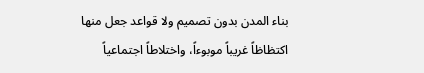بناء المدن بدون تصميم ولا قواعد جعل منها اكتظاظاً غريباً موبوءاً، واختلاطاً اجتماعياً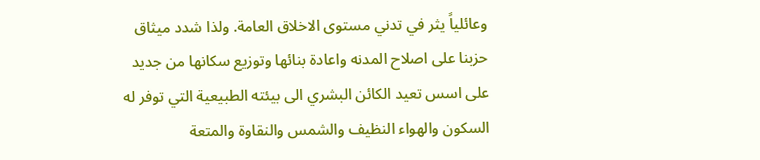وعائلياً يثر في تدني مستوى الاخلاق العامة. ولذا شدد ميثاق حزبنا على اصلاح المدنه واعادة بنائها وتوزيع سكانها من جديد على اسس تعيد الكائن البشري الى بيئته الطبيعية التي توفر له السكون والهواء النظيف والشمس والنقاوة والمتعة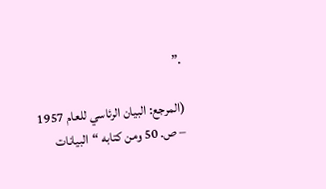.”

(المرجع: البيان الرئاسي للعام 1957 – ص. 50 ومن كتابه “البيانات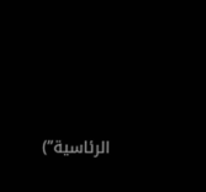الرئاسية”)